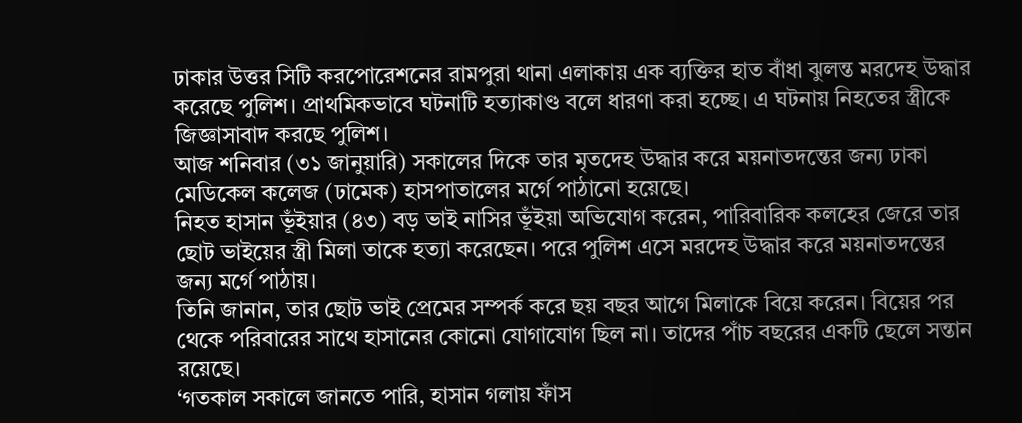ঢাকার উত্তর সিটি করপোরেশনের রামপুরা থানা এলাকায় এক ব্যক্তির হাত বাঁধা ঝুলন্ত মরদেহ উদ্ধার করেছে পুলিশ। প্রাথমিকভাবে ঘটনাটি হত্যাকাণ্ড বলে ধারণা করা হচ্ছে। এ ঘটনায় নিহতের স্ত্রীকে জিজ্ঞাসাবাদ করছে পুলিশ।
আজ শনিবার (৩১ জানুয়ারি) সকালের দিকে তার মৃতদেহ উদ্ধার করে ময়নাতদন্তের জন্য ঢাকা মেডিকেল কলেজ (ঢামেক) হাসপাতালের মর্গে পাঠানো হয়েছে।
নিহত হাসান ভূঁইয়ার (৪৩) বড় ভাই নাসির ভূঁইয়া অভিযোগ করেন, পারিবারিক কলহের জেরে তার ছোট ভাইয়ের স্ত্রী মিলা তাকে হত্যা করেছেন। পরে পুলিশ এসে মরদেহ উদ্ধার করে ময়নাতদন্তের জন্য মর্গে পাঠায়।
তিনি জানান, তার ছোট ভাই প্রেমের সম্পর্ক করে ছয় বছর আগে মিলাকে বিয়ে করেন। বিয়ের পর থেকে পরিবারের সাথে হাসানের কোনো যোগাযোগ ছিল না। তাদের পাঁচ বছরের একটি ছেলে সন্তান রয়েছে।
‘গতকাল সকালে জানতে পারি, হাসান গলায় ফাঁস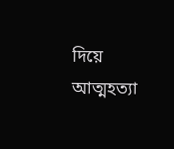দিয়ে আত্মহত্যা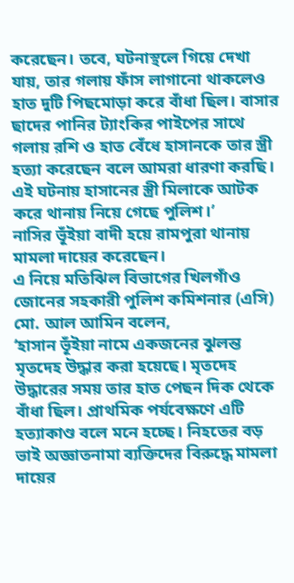করেছেন। তবে, ঘটনাস্থলে গিয়ে দেখা যায়, তার গলায় ফাঁস লাগানো থাকলেও হাত দুটি পিছমোড়া করে বাঁধা ছিল। বাসার ছাদের পানির ট্যাংকির পাইপের সাথে গলায় রশি ও হাত বেঁধে হাসানকে তার স্ত্রী হত্যা করেছেন বলে আমরা ধারণা করছি। এই ঘটনায় হাসানের স্ত্রী মিলাকে আটক করে থানায় নিয়ে গেছে পুলিশ।’
নাসির ভূঁইয়া বাদী হয়ে রামপুরা থানায় মামলা দায়ের করেছেন।
এ নিয়ে মতিঝিল বিভাগের খিলগাঁও জোনের সহকারী পুলিশ কমিশনার (এসি) মো. আল আমিন বলেন,
‘হাসান ভূঁইয়া নামে একজনের ঝুলন্ত মৃতদেহ উদ্ধার করা হয়েছে। মৃতদেহ উদ্ধারের সময় তার হাত পেছন দিক থেকে বাঁধা ছিল। প্রাথমিক পর্যবেক্ষণে এটি হত্যাকাণ্ড বলে মনে হচ্ছে। নিহতের বড় ভাই অজ্ঞাতনামা ব্যক্তিদের বিরুদ্ধে মামলা দায়ের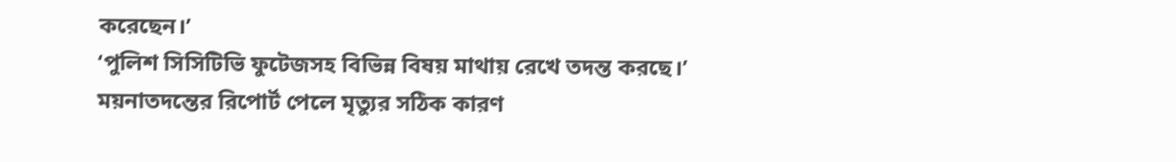করেছেন।’
‘পুলিশ সিসিটিভি ফুটেজসহ বিভিন্ন বিষয় মাথায় রেখে তদন্ত করছে।’
ময়নাতদন্তের রিপোর্ট পেলে মৃত্যুর সঠিক কারণ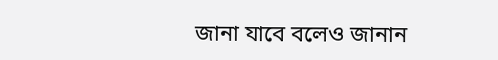জানা যাবে বলেও জানান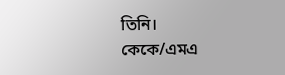তিনি।
কেকে/এমএ